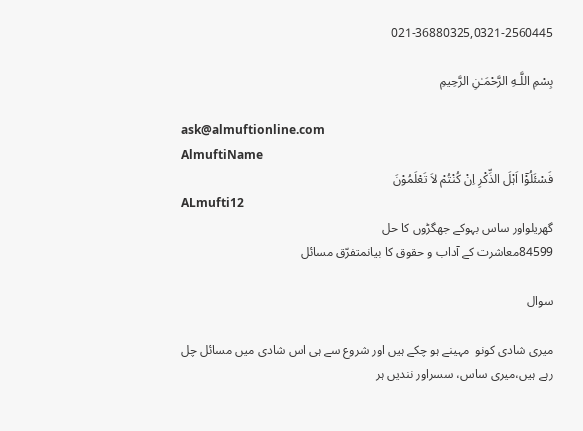021-36880325,0321-2560445

بِسْمِ اللَّـهِ الرَّحْمَـٰنِ الرَّحِيمِ

ask@almuftionline.com
AlmuftiName
فَسْئَلُوْٓا اَہْلَ الذِّکْرِ اِنْ کُنْتُمْ لاَ تَعْلَمُوْنَ
ALmufti12
گھریلواور ساس بہوکے جھگڑوں کا حل
84599معاشرت کے آداب و حقوق کا بیانمتفرّق مسائل

سوال

میری شادی کونو  مہینے ہو چکے ہیں اور شروع سے ہی اس شادی میں مسائل چل رہے ہیں،میری ساس، سسراور نندیں ہر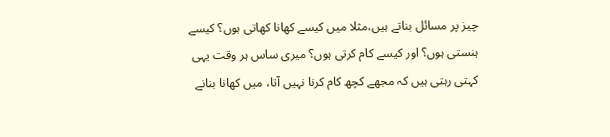چیز پر مسائل بناتے ہیں،مثلا میں کیسے کھانا کھاتی ہوں؟ کیسے ہنستی ہوں؟ اور کیسے کام کرتی ہوں؟ میری ساس ہر وقت یہی کہتی رہتی ہیں کہ مجھے کچھ کام کرنا نہیں آتا، میں کھانا بنانے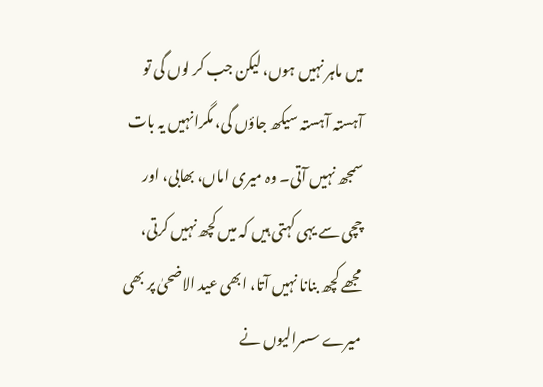میں ماہر نہیں ہوں، لیکن جب کر لوں گی تو آہستہ آہستہ سیکھ جاؤں گی، مگرانہیں یہ بات سمجھ نہیں آتی۔ وہ میری اماں، بھابی، اور چچی سے یہی کہتی ہیں کہ میں کچھ نہیں کرتی، مجھے کچھ بنانا نہیں آتا، ابھی عید الاضحیٰ پر بھی میرے سسرالیوں نے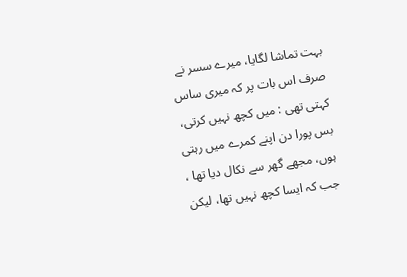بہت تماشا لگایا، میرے سسر نے صرف اس بات پر کہ میری ساس کہتی تھی : میں کچھ نہیں کرتی، بس پورا دن اپنے کمرے میں رہتی ہوں، مجھے گھر سے نکال دیا تھا ، جب کہ ایسا کچھ نہیں تھا، لیکن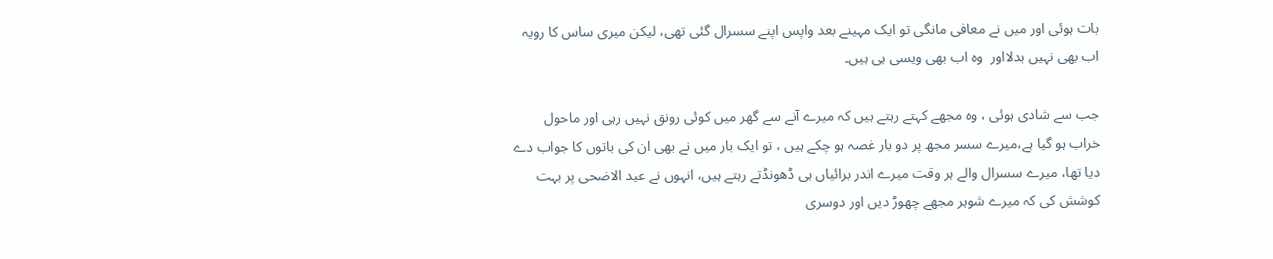بات ہوئی اور میں نے معافی مانگی تو ایک مہینے بعد واپس اپنے سسرال گئی تھی، لیکن میری ساس کا رویہ اب بھی نہیں بدلااور  وہ اب بھی ویسی ہی ہیں۔

جب سے شادی ہوئی ، وہ مجھے کہتے رہتے ہیں کہ میرے آنے سے گھر میں کوئی رونق نہیں رہی اور ماحول خراب ہو گیا ہے،میرے سسر مجھ پر دو بار غصہ ہو چکے ہیں ، تو ایک بار میں نے بھی ان کی باتوں کا جواب دے دیا تھا، میرے سسرال والے ہر وقت میرے اندر برائیاں ہی ڈھونڈتے رہتے ہیں، انہوں نے عید الاضحی پر بہت کوشش کی کہ میرے شوہر مجھے چھوڑ دیں اور دوسری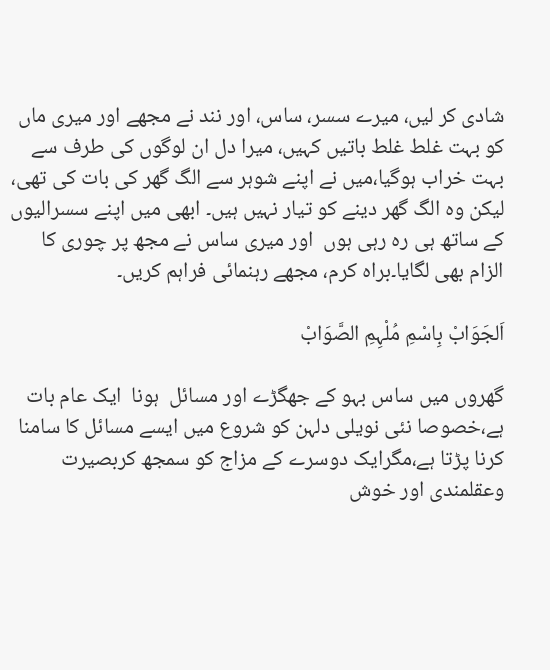شادی کر لیں، میرے سسر، ساس، اور نند نے مجھے اور میری ماں کو بہت غلط غلط باتیں کہیں، میرا دل ان لوگوں کی طرف سے بہت خراب ہوگیا،میں نے اپنے شوہر سے الگ گھر کی بات کی تھی، لیکن وہ الگ گھر دینے کو تیار نہیں ہیں۔ ابھی میں اپنے سسرالیوں کے ساتھ ہی رہ رہی ہوں  اور میری ساس نے مجھ پر چوری کا الزام بھی لگایا۔براہ کرم، مجھے رہنمائی فراہم کریں۔

اَلجَوَابْ بِاسْمِ مُلْہِمِ الصَّوَابْ

گھروں میں ساس بہو کے جھگڑے اور مسائل  ہونا  ایک عام بات ہے،خصوصا نئی نویلی دلہن کو شروع میں ایسے مسائل کا سامنا کرنا پڑتا ہے،مگرایک دوسرے کے مزاج کو سمجھ کربصیرت وعقلمندی اور خوش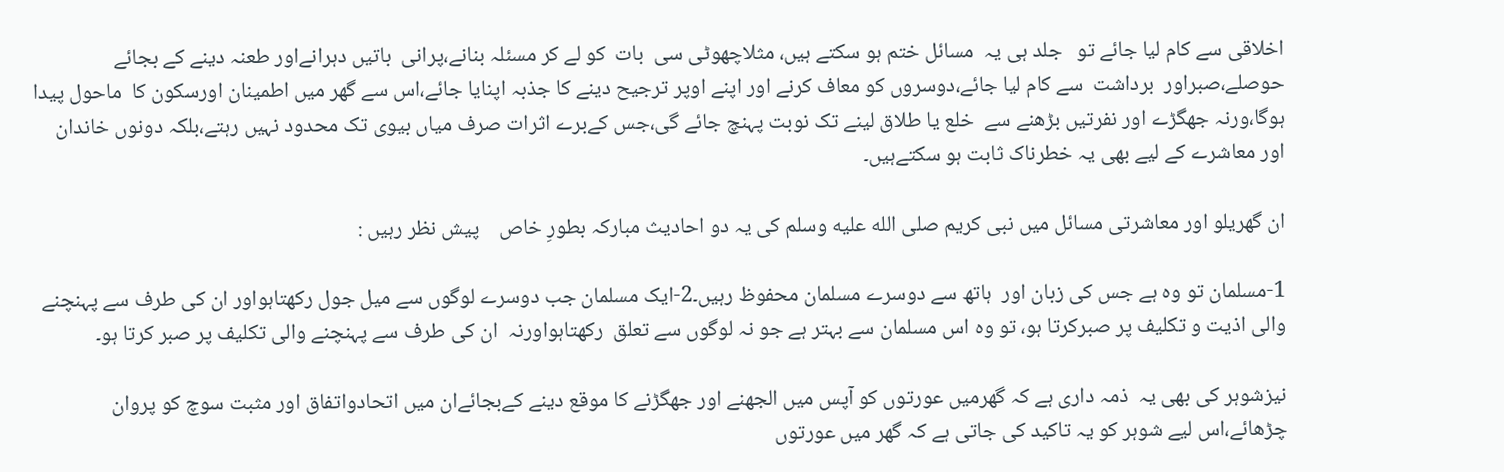اخلاقی سے کام لیا جائے تو   جلد ہی یہ  مسائل ختم ہو سکتے ہیں، مثلاچھوٹی سی  بات  کو لے کر مسئلہ بنانے،پرانی  باتیں دہرانےاور طعنہ دینے کے بجائے حوصلے،صبراور  برداشت  سے کام لیا جائے،دوسروں کو معاف کرنے اور اپنے اوپر ترجیح دینے کا جذبہ اپنایا جائے،اس سے گھر میں اطمینان اورسکون کا  ماحول پیدا ہوگا،ورنہ جھگڑے اور نفرتیں بڑھنے سے  خلع یا طلاق لینے تک نوبت پہنچ جائے گی،جس کےبرے اثرات صرف میاں بیوی تک محدود نہیں رہتے،بلکہ دونوں خاندان اور معاشرے کے لیے بھی یہ خطرناک ثابت ہو سکتےہیں۔

ان گھریلو اور معاشرتی مسائل میں نبی کریم صلى الله عليه وسلم کی یہ دو احادیث مبارکہ بطورِ خاص    پیش نظر رہیں :

1-مسلمان تو وہ ہے جس کی زبان اور  ہاتھ سے دوسرے مسلمان محفوظ رہیں۔2-ایک مسلمان جب دوسرے لوگوں سے میل جول رکھتاہواور ان کی طرف سے پہنچنے والی اذیت و تکلیف پر صبرکرتا ہو، تو وہ اس مسلمان سے بہتر ہے جو نہ لوگوں سے تعلق  رکھتاہواورنہ  ان کی طرف سے پہنچنے والی تکلیف پر صبر کرتا ہو۔

نیزشوہر کی بھی یہ  ذمہ داری ہے کہ گھرمیں عورتوں کو آپس میں الجھنے اور جھگڑنے کا موقع دینے کےبجائےان میں اتحادواتفاق اور مثبت سوچ کو پروان چڑھائے،اس لیے شوہر کو یہ تاکید کی جاتی ہے کہ گھر میں عورتوں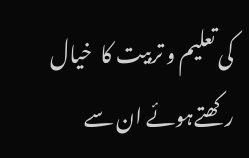کی تعلیم و تربیت کا  خیال رکھتےہوئے ان سے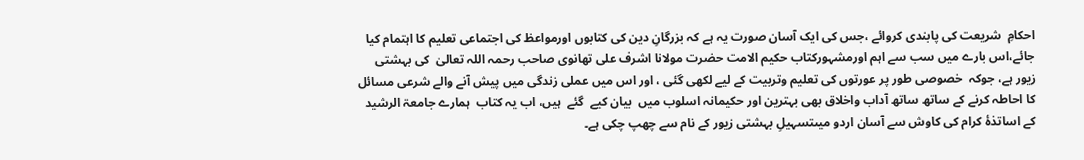احکامِ  شریعت کی پابندی کروائے ،جس کی ایک آسان صورت یہ ہے کہ بزرگانِ دین کی کتابوں اورمواعظ کی اجتماعی تعلیم کا اہتمام کیا جائے،اس بارے میں سب سے اہم اورمشہورکتاب حکیم الامت حضرت مولانا اشرف علی تھانوی صاحب رحمہ اللہ تعالیٰ  کی بہشتی زیور ہے، جوکہ  خصوصی طور پر عورتوں کی تعلیم وتربیت کے لیے لکھی گئی ، اور اس میں عملی زندگی میں پیش آنے والے شرعی مسائل کا احاطہ کرنے کے ساتھ ساتھ آداب واخلاق بھی بہترین اور حکیمانہ اسلوب میں  بیان کیے  گئے  ہیں، اب یہ کتاب  ہمارے جامعۃ الرشید کے اساتذۂ کرام کی کاوش سے آسان اردو میںتسہیلِ بہشتی زیور کے نام سے چھپ چکی ہے۔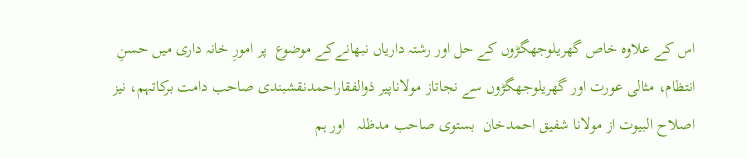اس کے علاوہ خاص گھریلوجھگڑوں کے حل اور رشتہ داریاں نبھانےکے موضوع  پر امورِ خانہ داری میں حسنِ انتظام، مثالی عورت اور گھریلوجھگڑوں سے نجاتاز مولاناپیر ذوالفقاراحمدنقشبندی صاحب دامت برکاتہم، نیز اصلاح البیوت از مولانا شفیق احمدخان  بستوی صاحب مدظلہ   اور ہم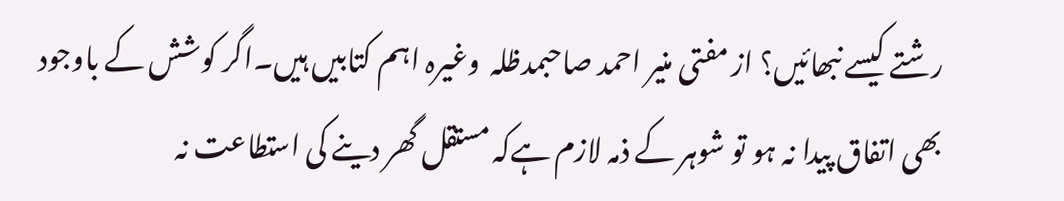رشتے کیسے نبھائیں؟ از مفتی منیر احمد صاحبمدظلہ  وغیرہ اہم کتابیں ہیں۔اگر کوشش کے باوجود بھی اتفاق پیدا نہ ہو تو شوہر کے ذمہ لازم ہےکہ مستقل گھر دینے کی استطاعت نہ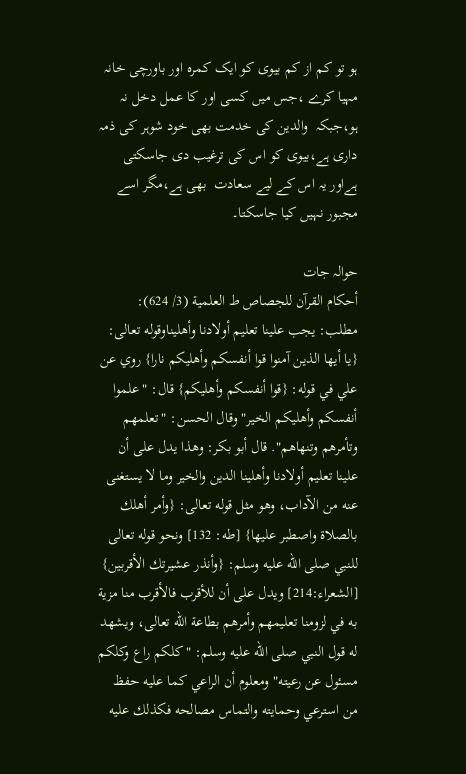ہو تو کم از کم بیوی کو ایک کمرہ اور باورچی خانہ مہیا کرے ،جس میں کسی اور کا عمل دخل نہ ہو،جبکہ  والدین کی خدمت بھی خود شوہر کی ذمہ داری ہے،بیوی کو اس کی ترغیب دی جاسکتی ہےاور یہ اس کے لیے سعادت  بھی ہے،مگر اسے مجبور نہیں کیا جاسکتا۔

حوالہ جات
أحكام القرآن للجصاص ط العلمية (3/ 624):
مطلب: يجب علينا تعليم أولادنا وأهليناوقوله تعالى: {يا أيها الذين آمنوا قوا أنفسكم وأهليكم نارا} روي عن علي في قوله: {قوا أنفسكم وأهليكم} قال: "علموا أنفسكم وأهليكم الخير" وقال الحسن: "تعلمهم وتأمرهم وتنهاهم". قال أبو بكر: وهذا يدل على أن علينا تعليم أولادنا وأهلينا الدين والخير وما لا يستغنى عنه من الآداب، وهو مثل قوله تعالى: {وأمر أهلك بالصلاة واصطبر عليها} [طه: 132] ونحو قوله تعالى للنبي صلى الله عليه وسلم: {وأنذر عشيرتك الأقربين} [الشعراء:214] ويدل على أن للأقرب فالأقرب منا مزية به في لزومنا تعليمهم وأمرهم بطاعة الله تعالى، ويشهد له قول النبي صلى الله عليه وسلم: "كلكم راع وكلكم مسئول عن رعيته" ومعلوم أن الراعي كما عليه حفظ من استرعي وحمايته والتماس مصالحه فكذلك عليه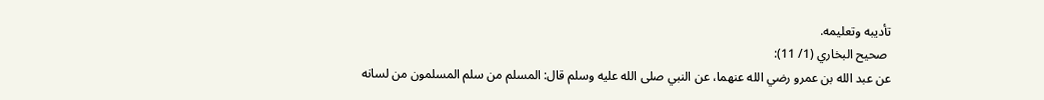تأديبه وتعليمه.
 صحيح البخاري (1/ 11):
عن عبد الله بن عمرو رضي الله عنهما، عن النبي صلى الله عليه وسلم قال: المسلم من سلم المسلمون من لسانه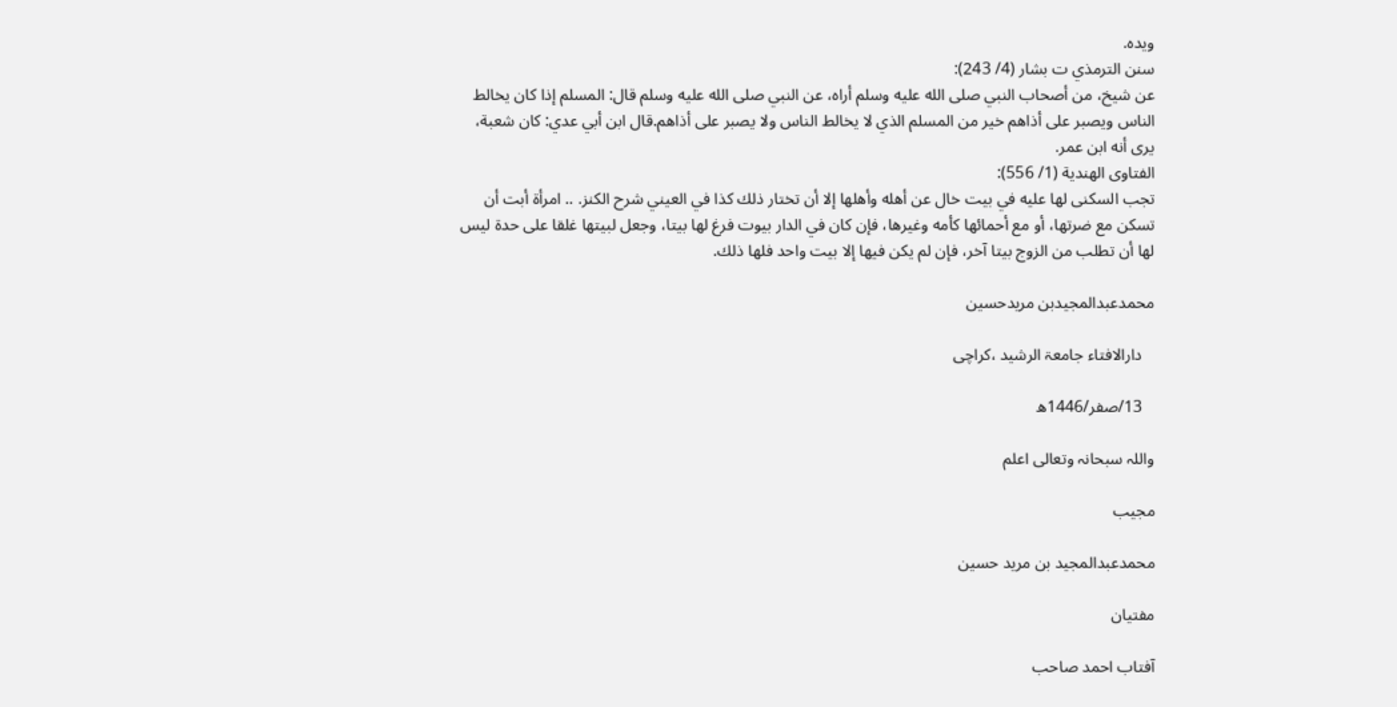ويده.
سنن الترمذي ت بشار (4/ 243):
عن شيخ، من أصحاب النبي صلى الله عليه وسلم أراه، عن النبي صلى الله عليه وسلم قال: المسلم إذا كان يخالط الناس ويصبر على أذاهم خير من المسلم الذي لا يخالط الناس ولا يصبر على أذاهم.قال ابن أبي عدي: كان شعبة، يرى أنه ابن عمر.
الفتاوى الهندية (1/ 556):
تجب السكنى لها عليه في بيت خال عن أهله وأهلها إلا أن تختار ذلك كذا في العيني شرح الكنز. .. امرأة أبت أن تسكن مع ضرتها، أو مع أحمائها كأمه وغيرها، فإن كان في الدار بيوت فرغ لها بيتا، وجعل لبيتها غلقا على حدة ليس لها أن تطلب من الزوج بيتا آخر، فإن لم يكن فيها إلا بيت واحد فلها ذلك.

محمدعبدالمجیدبن مریدحسین

   دارالافتاء جامعۃ الرشید ،کراچی

   13/صفر/1446ھ

واللہ سبحانہ وتعالی اعلم

مجیب

محمدعبدالمجید بن مرید حسین

مفتیان

آفتاب احمد صاحب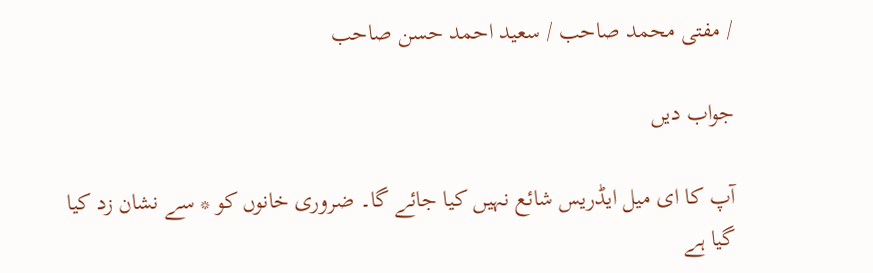/ مفتی محمد صاحب / سعید احمد حسن صاحب

جواب دیں

آپ کا ای میل ایڈریس شائع نہیں کیا جائے گا۔ ضروری خانوں کو * سے نشان زد کیا گیا ہے